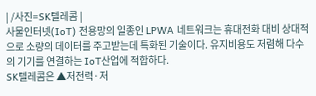| /사진=SK텔레콤 |
사물인터넷(IoT) 전용망의 일종인 LPWA 네트워크는 휴대전화 대비 상대적으로 소량의 데이터를 주고받는데 특화된 기술이다. 유지비용도 저렴해 다수의 기기를 연결하는 IoT산업에 적합하다.
SK텔레콤은 ▲저전력·저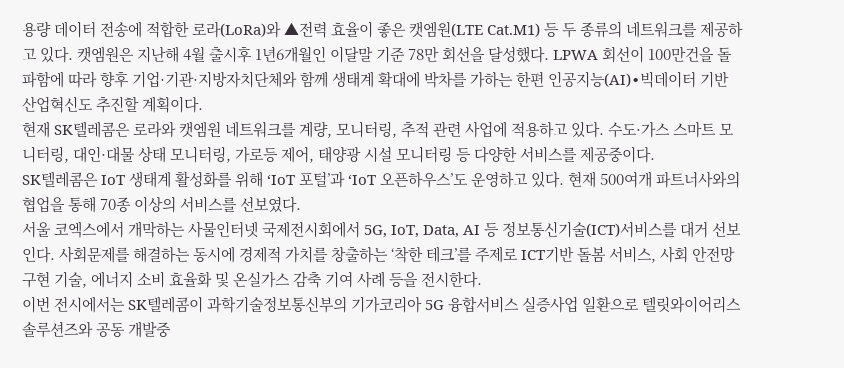용량 데이터 전송에 적합한 로라(LoRa)와 ▲전력 효율이 좋은 캣엠원(LTE Cat.M1) 등 두 종류의 네트워크를 제공하고 있다. 캣엠원은 지난해 4월 출시후 1년6개월인 이달말 기준 78만 회선을 달성했다. LPWA 회선이 100만건을 돌파함에 따라 향후 기업·기관·지방자치단체와 함께 생태계 확대에 박차를 가하는 한편 인공지능(AI)∙빅데이터 기반 산업혁신도 추진할 계획이다.
현재 SK텔레콤은 로라와 캣엠원 네트워크를 계량, 모니터링, 추적 관련 사업에 적용하고 있다. 수도·가스 스마트 모니터링, 대인·대물 상태 모니터링, 가로등 제어, 태양광 시설 모니터링 등 다양한 서비스를 제공중이다.
SK텔레콤은 IoT 생태계 활성화를 위해 ‘IoT 포털’과 ‘IoT 오픈하우스’도 운영하고 있다. 현재 500여개 파트너사와의 협업을 통해 70종 이상의 서비스를 선보였다.
서울 코엑스에서 개막하는 사물인터넷 국제전시회에서 5G, IoT, Data, AI 등 정보통신기술(ICT)서비스를 대거 선보인다. 사회문제를 해결하는 동시에 경제적 가치를 창출하는 ‘착한 테크’를 주제로 ICT기반 돌봄 서비스, 사회 안전망 구현 기술, 에너지 소비 효율화 및 온실가스 감축 기여 사례 등을 전시한다.
이번 전시에서는 SK텔레콤이 과학기술정보통신부의 기가코리아 5G 융합서비스 실증사업 일환으로 텔릿와이어리스솔루션즈와 공동 개발중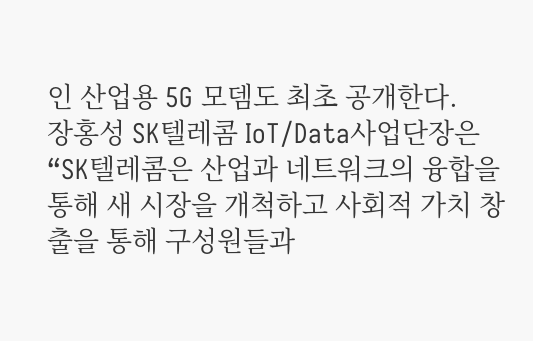인 산업용 5G 모뎀도 최초 공개한다.
장홍성 SK텔레콤 IoT/Data사업단장은 “SK텔레콤은 산업과 네트워크의 융합을 통해 새 시장을 개척하고 사회적 가치 창출을 통해 구성원들과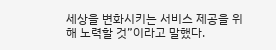세상을 변화시키는 서비스 제공을 위해 노력할 것”이라고 말했다.